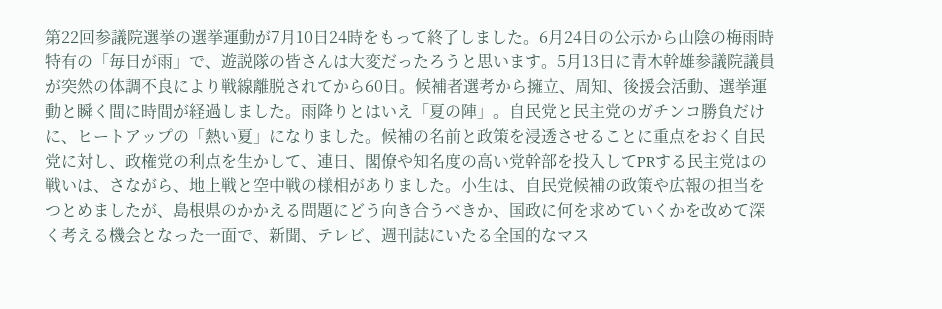第22回参議院選挙の選挙運動が7月10日24時をもって終了しました。6月24日の公示から山陰の梅雨時特有の「毎日が雨」で、遊説隊の皆さんは大変だったろうと思います。5月13日に青木幹雄参議院議員が突然の体調不良により戦線離脱されてから60日。候補者選考から擁立、周知、後援会活動、選挙運動と瞬く間に時間が経過しました。雨降りとはいえ「夏の陣」。自民党と民主党のガチンコ勝負だけに、ヒートアップの「熱い夏」になりました。候補の名前と政策を浸透させることに重点をおく自民党に対し、政権党の利点を生かして、連日、閣僚や知名度の高い党幹部を投入してPRする民主党はの戦いは、さながら、地上戦と空中戦の様相がありました。小生は、自民党候補の政策や広報の担当をつとめましたが、島根県のかかえる問題にどう向き合うべきか、国政に何を求めていくかを改めて深く考える機会となった一面で、新聞、テレビ、週刊誌にいたる全国的なマス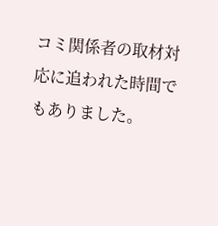コミ関係者の取材対応に追われた時間でもありました。